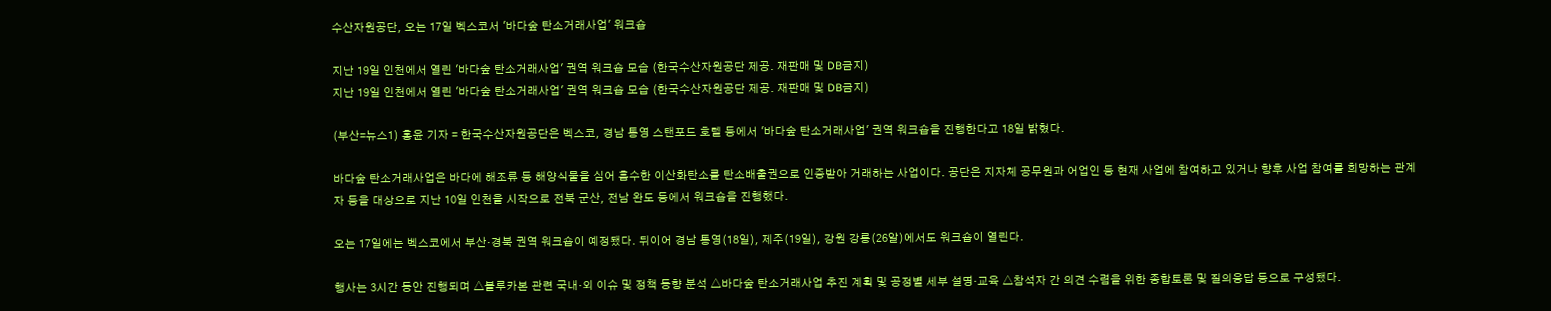수산자원공단, 오는 17일 벡스코서 '바다숲 탄소거래사업' 워크숍

지난 19일 인천에서 열린 '바다숲 탄소거래사업' 권역 워크숍 모습 (한국수산자원공단 제공. 재판매 및 DB금지)
지난 19일 인천에서 열린 '바다숲 탄소거래사업' 권역 워크숍 모습 (한국수산자원공단 제공. 재판매 및 DB금지)

(부산=뉴스1) 홍윤 기자 = 한국수산자원공단은 벡스코, 경남 통영 스탠포드 호텔 등에서 '바다숲 탄소거래사업' 권역 워크숍을 진행한다고 18일 밝혔다.

바다숲 탄소거래사업은 바다에 해조류 등 해양식물을 심어 흡수한 이산화탄소를 탄소배출권으로 인증받아 거래하는 사업이다. 공단은 지자체 공무원과 어업인 등 현재 사업에 참여하고 있거나 향후 사업 참여를 희망하는 관계자 등을 대상으로 지난 10일 인천을 시작으로 전북 군산, 전남 완도 등에서 워크숍을 진행했다.

오는 17일에는 벡스코에서 부산·경북 권역 워크숍이 예정됐다. 뒤이어 경남 통영(18일), 제주(19일), 강원 강릉(26알)에서도 워크숍이 열린다.

행사는 3시간 동안 진행되며 △블루카본 관련 국내·외 이슈 및 정책 동향 분석 △바다숲 탄소거래사업 추진 계획 및 공정별 세부 설명·교육 △참석자 간 의견 수렴을 위한 종합토론 및 질의응답 등으로 구성됐다.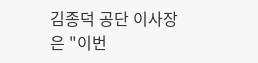김종덕 공단 이사장은 "이번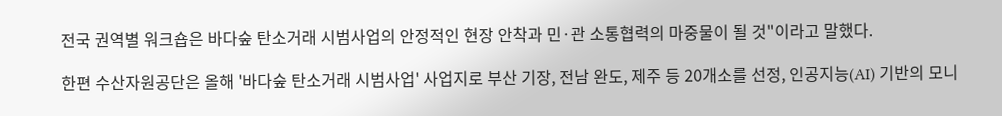전국 권역별 워크숍은 바다숲 탄소거래 시범사업의 안정적인 현장 안착과 민·관 소통협력의 마중물이 될 것"이라고 말했다.

한편 수산자원공단은 올해 '바다숲 탄소거래 시범사업' 사업지로 부산 기장, 전남 완도, 제주 등 20개소를 선정, 인공지능(AI) 기반의 모니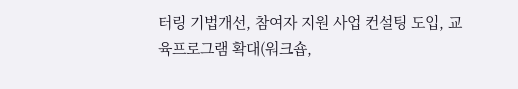터링 기법개선, 참여자 지원 사업 컨설팅 도입, 교육프로그램 확대(워크숍,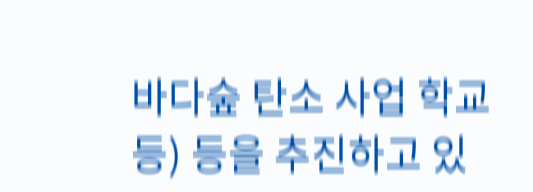바다숲 탄소 사업 학교 등) 등을 추진하고 있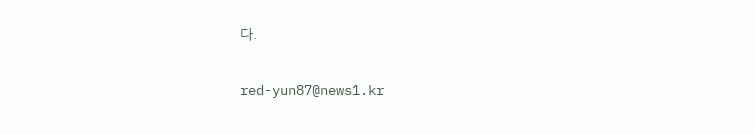다.

red-yun87@news1.kr